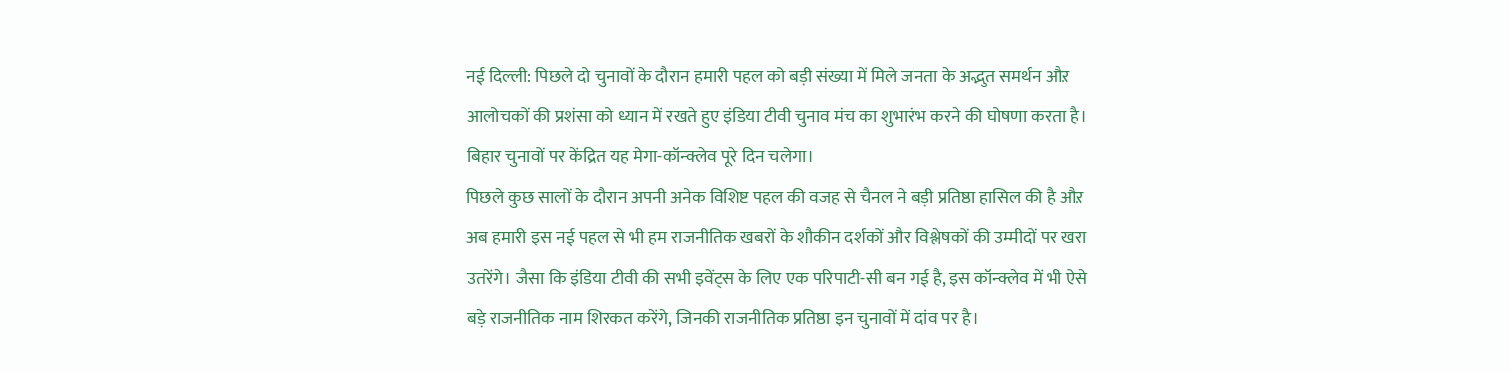नई दिल्ली: पिछले दो चुनावों के दौरान हमारी पहल को बड़ी संख्या में मिले जनता के अद्भुत समर्थन औऱ आलोचकों की प्रशंसा को ध्यान में रखते हुए इंडिया टीवी चुनाव मंच का शुभारंभ करने की घोषणा करता है। बिहार चुनावों पर केंद्रित यह मेगा-कॉन्क्लेव पूरे दिन चलेगा।
पिछले कुछ सालों के दौरान अपनी अनेक विशिष्ट पहल की वजह से चैनल ने बड़ी प्रतिष्ठा हासिल की है औऱ अब हमारी इस नई पहल से भी हम राजनीतिक खबरों के शौकीन दर्शकों और विश्लेषकों की उम्मीदों पर खरा उतरेंगे। जैसा कि इंडिया टीवी की सभी इवेंट्स के लिए एक परिपाटी-सी बन गई है, इस कॉन्क्लेव में भी ऐसे बड़े राजनीतिक नाम शिरकत करेंगे, जिनकी राजनीतिक प्रतिष्ठा इन चुनावों में दांव पर है।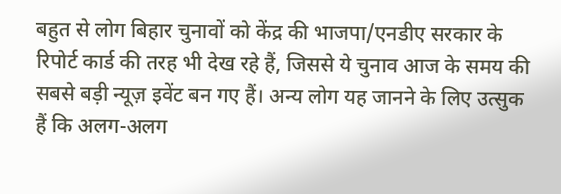बहुत से लोग बिहार चुनावों को केंद्र की भाजपा/एनडीए सरकार के रिपोर्ट कार्ड की तरह भी देख रहे हैं, जिससे ये चुनाव आज के समय की सबसे बड़ी न्यूज़ इवेंट बन गए हैं। अन्य लोग यह जानने के लिए उत्सुक हैं कि अलग-अलग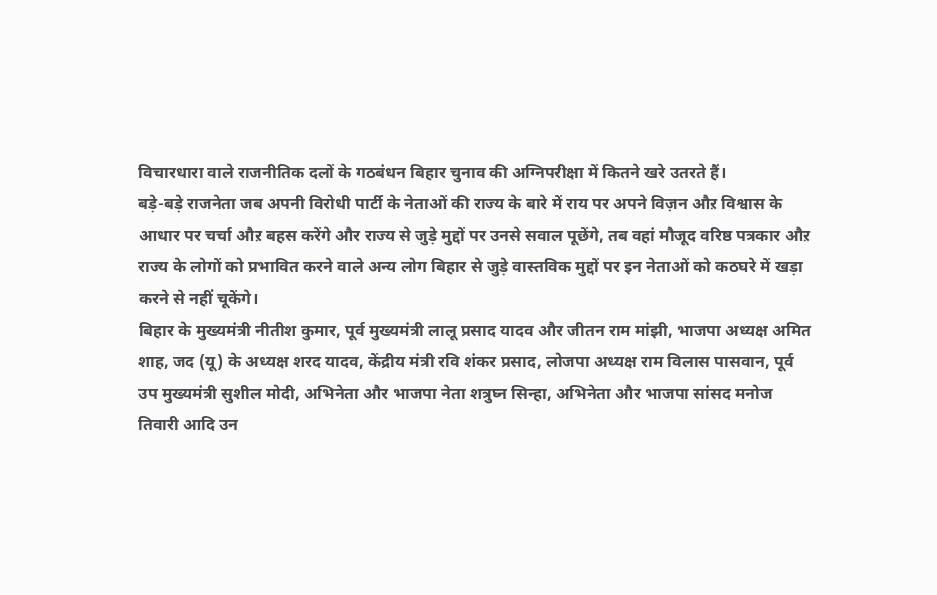विचारधारा वाले राजनीतिक दलों के गठबंधन बिहार चुनाव की अग्निपरीक्षा में कितने खरे उतरते हैं।
बड़े-बड़े राजनेता जब अपनी विरोधी पार्टी के नेताओं की राज्य के बारे में राय पर अपने विज़न औऱ विश्वास के आधार पर चर्चा औऱ बहस करेंगे और राज्य से जुड़े मुद्दों पर उनसे सवाल पूछेंगे, तब वहां मौजूद वरिष्ठ पत्रकार औऱ राज्य के लोगों को प्रभावित करने वाले अन्य लोग बिहार से जुड़े वास्तविक मुद्दों पर इन नेताओं को कठघरे में खड़ा करने से नहीं चूकेंगे।
बिहार के मुख्यमंत्री नीतीश कुमार, पूर्व मुख्यमंत्री लालू प्रसाद यादव और जीतन राम मांझी, भाजपा अध्यक्ष अमित शाह, जद (यू) के अध्यक्ष शरद यादव, केंद्रीय मंत्री रवि शंकर प्रसाद, लोजपा अध्यक्ष राम विलास पासवान, पूर्व उप मुख्यमंत्री सुशील मोदी, अभिनेता और भाजपा नेता शत्रुघ्न सिन्हा, अभिनेता और भाजपा सांसद मनोज तिवारी आदि उन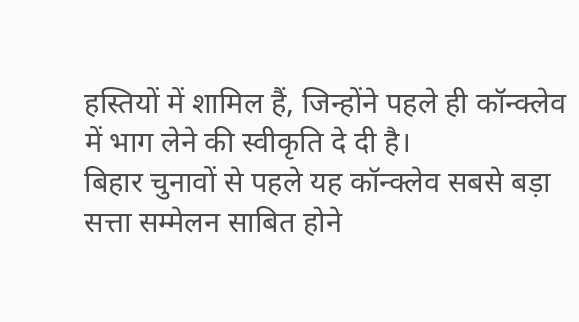हस्तियों में शामिल हैं, जिन्होंने पहले ही कॉन्क्लेव में भाग लेने की स्वीकृति दे दी है।
बिहार चुनावों से पहले यह कॉन्क्लेव सबसे बड़ा सत्ता सम्मेलन साबित होने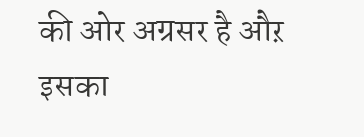की ओर अग्रसर है औऱ इसका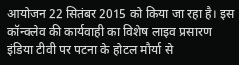आयोजन 22 सितंबर 2015 को किया जा रहा है। इस कॉन्क्लेव की कार्यवाही का विशेष लाइव प्रसारण इंडिया टीवी पर पटना के होटल मौर्या से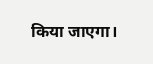किया जाएगा।